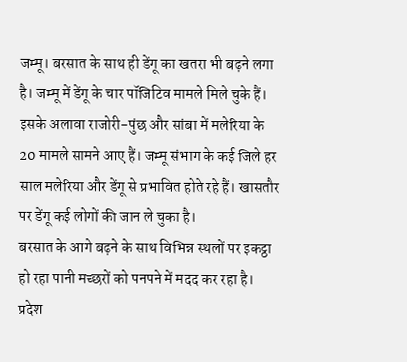जम्मू। बरसात के साथ ही डेंगू का खतरा भी बढ़ने लगा है। जम्मू में डेंगू के चार पॉजिटिव मामले मिले चुके हैं। इसके अलावा राजोरी-पुंछ और सांबा में मलेरिया के 20 मामले सामने आए हैं। जम्मू संभाग के कई जिले हर साल मलेरिया और डेंगू से प्रभावित होते रहे हैं। खासतौर पर डेंगू कई लोगों की जान ले चुका है।
बरसात के आगे बढ़ने के साथ विभिन्न स्थलों पर इकट्ठा हो रहा पानी मच्छरों को पनपने में मदद कर रहा है। प्रदेश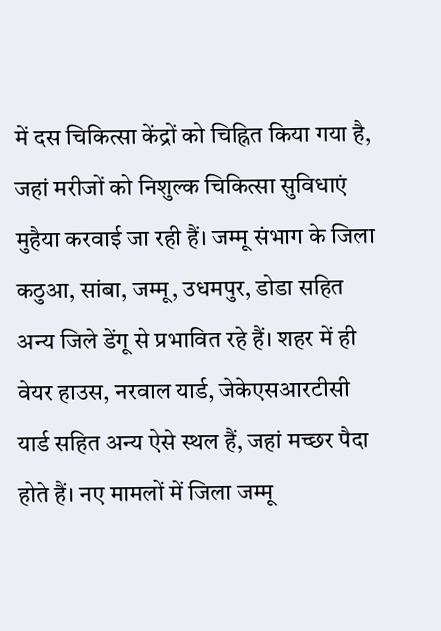में दस चिकित्सा केंद्रों को चिह्नित किया गया है, जहां मरीजों को निशुल्क चिकित्सा सुविधाएं मुहैया करवाई जा रही हैं। जम्मू संभाग के जिला कठुआ, सांबा, जम्मू, उधमपुर, डोडा सहित अन्य जिले डेंगू से प्रभावित रहे हैं। शहर में ही वेयर हाउस, नरवाल यार्ड, जेकेएसआरटीसी यार्ड सहित अन्य ऐसे स्थल हैं, जहां मच्छर पैदा होते हैं। नए मामलों में जिला जम्मू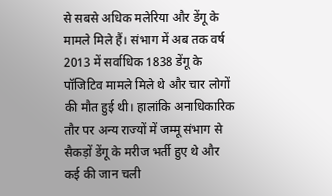से सबसे अधिक मलेरिया और डेंगू के मामले मिले हैं। संभाग में अब तक वर्ष 2013 में सर्वाधिक 1838 डेंगू के पॉजिटिव मामले मिले थे और चार लोगों की मौत हुई थी। हालांकि अनाधिकारिक तौर पर अन्य राज्यों में जम्मू संभाग से सैकड़ों डेंगू के मरीज भर्ती हुए थे और कई की जान चली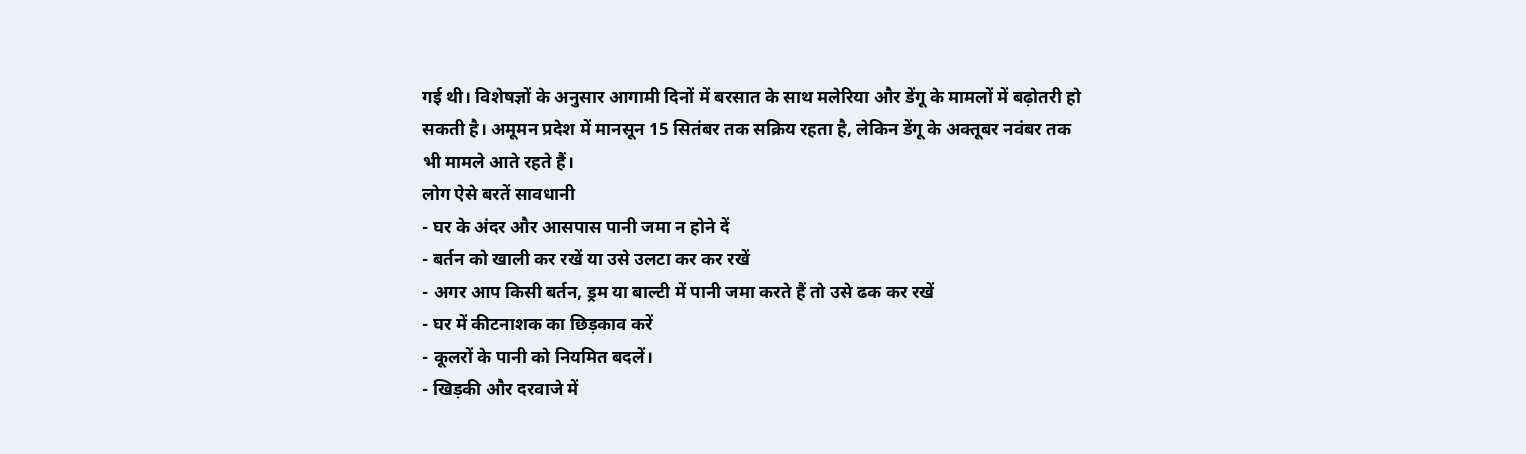गई थी। विशेषज्ञों के अनुसार आगामी दिनों में बरसात के साथ मलेरिया और डेंगू के मामलों में बढ़ोतरी हो सकती है। अमूमन प्रदेश में मानसून 15 सितंबर तक सक्रिय रहता है, लेकिन डेंगू के अक्तूबर नवंबर तक भी मामले आते रहते हैं।
लोग ऐसे बरतें सावधानी
- घर के अंदर और आसपास पानी जमा न होने दें
- बर्तन को खाली कर रखें या उसे उलटा कर कर रखें
- अगर आप किसी बर्तन, ड्रम या बाल्टी में पानी जमा करते हैं तो उसे ढक कर रखें
- घर में कीटनाशक का छिड़काव करें
- कूलरों के पानी को नियमित बदलें।
- खिड़की और दरवाजे में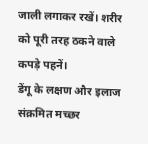जाली लगाकर रखें। शरीर को पूरी तरह ठकने वाले कपड़े पहनें।
डेंगू के लक्षण और इलाज
संक्रमित मच्छर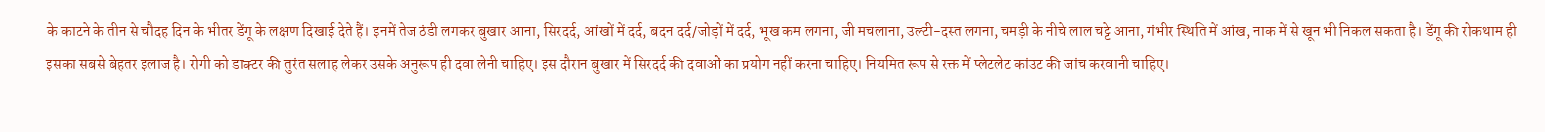के काटने के तीन से चौदह दिन के भीतर डेंगू के लक्षण दिखाई देते हैं। इनमें तेज ठंडी लगकर बुखार आना, सिरदर्द, आंखों में दर्द, बदन दर्द/जोड़ों में दर्द, भूख कम लगना, जी मचलाना, उल्टी-दस्त लगना, चमड़ी के नीचे लाल चट्टे आना, गंभीर स्थिति में आंख, नाक में से खून भी निकल सकता है। डेंगू की रोकथाम ही इसका सबसे बेहतर इलाज है। रोगी को डाक्टर की तुरंत सलाह लेकर उसके अनुरूप ही दवा लेनी चाहिए। इस दौरान बुखार में सिरदर्द की दवाओं का प्रयोग नहीं करना चाहिए। नियमित रूप से रक्त में प्लेटलेट कांउट की जांच करवानी चाहिए।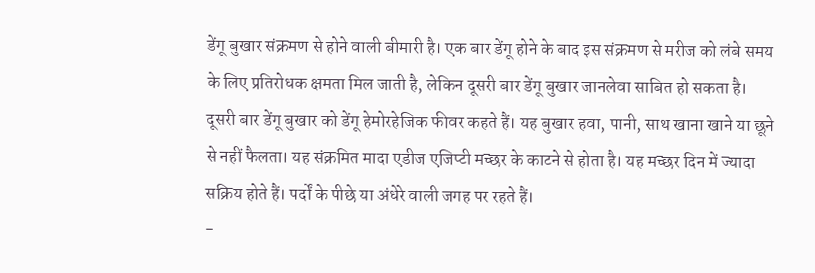डेंगू बुखार संक्रमण से होने वाली बीमारी है। एक बार डेंगू होने के बाद इस संक्रमण से मरीज को लंबे समय के लिए प्रतिरोधक क्षमता मिल जाती है, लेकिन दूसरी बार डेंगू बुखार जानलेवा साबित हो सकता है। दूसरी बार डेंगू बुखार को डेंगू हेमोरहेजिक फीवर कहते हैं। यह बुखार हवा, पानी, साथ खाना खाने या छूने से नहीं फैलता। यह संक्रमित मादा एडीज एजिप्टी मच्छर के काटने से होता है। यह मच्छर दिन में ज्यादा सक्रिय होते हैं। पर्दों के पीछे या अंधेरे वाली जगह पर रहते हैं।
-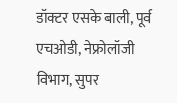डॉक्टर एसके बाली, पूर्व एचओडी, नेफ्रोलॉजी विभाग, सुपर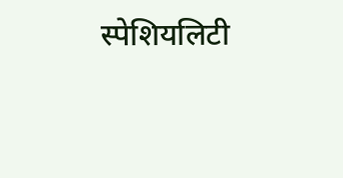स्पेशियलिटी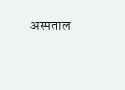अस्पताल